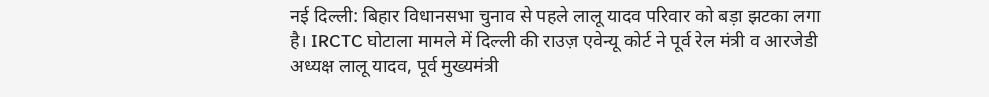नई दिल्ली: बिहार विधानसभा चुनाव से पहले लालू यादव परिवार को बड़ा झटका लगा है। IRCTC घोटाला मामले में दिल्ली की राउज़ एवेन्यू कोर्ट ने पूर्व रेल मंत्री व आरजेडी अध्यक्ष लालू यादव, पूर्व मुख्यमंत्री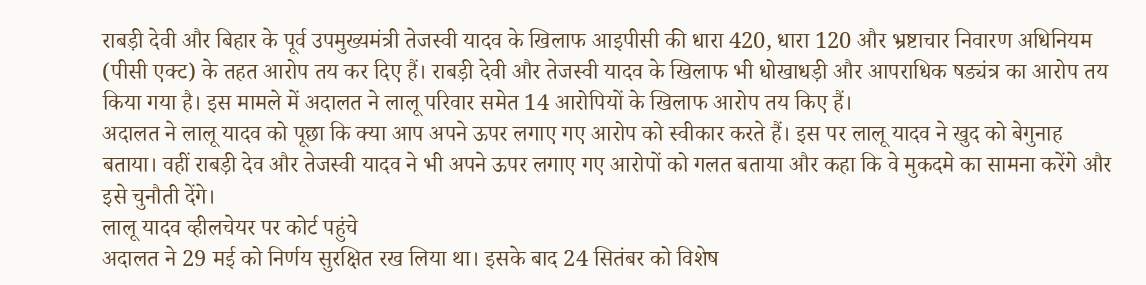राबड़ी देवी और बिहार के पूर्व उपमुख्यमंत्री तेजस्वी यादव के खिलाफ आइपीसी की धारा 420, धारा 120 और भ्रष्टाचार निवारण अधिनियम (पीसी एक्ट) के तहत आरोप तय कर दिए हैं। राबड़ी देवी और तेजस्वी यादव के खिलाफ भी धोखाधड़ी और आपराधिक षड्यंत्र का आरोप तय किया गया है। इस मामले में अदालत ने लालू परिवार समेत 14 आरोपियों के खिलाफ आरोप तय किए हैं।
अदालत ने लालू यादव को पूछा कि क्या आप अपने ऊपर लगाए गए आरोप को स्वीकार करते हैं। इस पर लालू यादव ने खुद को बेगुनाह बताया। वहीं राबड़ी देव और तेजस्वी यादव ने भी अपने ऊपर लगाए गए आरोपों को गलत बताया और कहा कि वे मुकदमे का सामना करेंगे और इसे चुनौती देंगे।
लालू यादव व्हीलचेयर पर कोर्ट पहुंचे
अदालत ने 29 मई को निर्णय सुरक्षित रख लिया था। इसके बाद 24 सितंबर को विशेष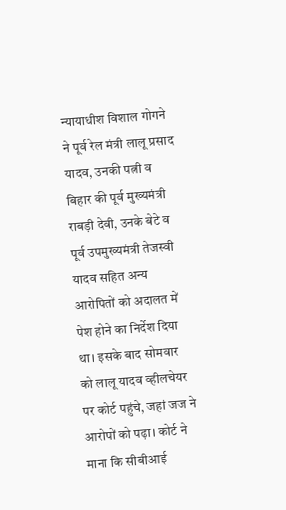न्यायाधीश विशाल गोगने ने पूर्व रेल मंत्री लालू प्रसाद यादव, उनकी पत्नी व बिहार की पूर्व मुख्यमंत्री राबड़ी देवी, उनके बेटे व पूर्व उपमुख्यमंत्री तेजस्वी यादव सहित अन्य आरोपितों को अदालत में पेश होने का निर्देश दिया था। इसके बाद सोमवार को लालू यादव व्हीलचेयर पर कोर्ट पहुंचे, जहां जज ने आरोपों को पढ़ा। कोर्ट ने माना कि सीबीआई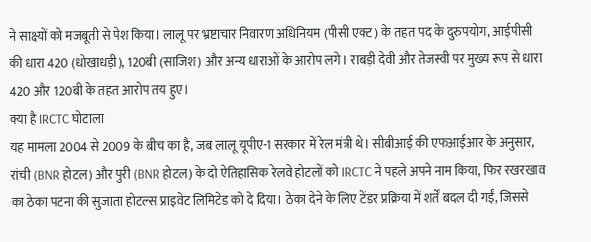ने साक्ष्यों को मजबूती से पेश किया। लालू पर भ्रष्टाचार निवारण अधिनियम (पीसी एक्ट) के तहत पद के दुरुपयोग, आईपीसी की धारा 420 (धोखाधड़ी), 120बी (साजिश) और अन्य धाराओं के आरोप लगे। राबड़ी देवी और तेजस्वी पर मुख्य रूप से धारा 420 और 120बी के तहत आरोप तय हुए।
क्या है IRCTC घोटाला
यह मामला 2004 से 2009 के बीच का है, जब लालू यूपीए-1 सरकार में रेल मंत्री थे। सीबीआई की एफआईआर के अनुसार, रांची (BNR होटल) और पुरी (BNR होटल) के दो ऐतिहासिक रेलवे होटलों को IRCTC ने पहले अपने नाम किया, फिर रखरखाव का ठेका पटना की सुजाता होटल्स प्राइवेट लिमिटेड को दे दिया। ठेका देने के लिए टेंडर प्रक्रिया में शर्तें बदल दी गईं, जिससे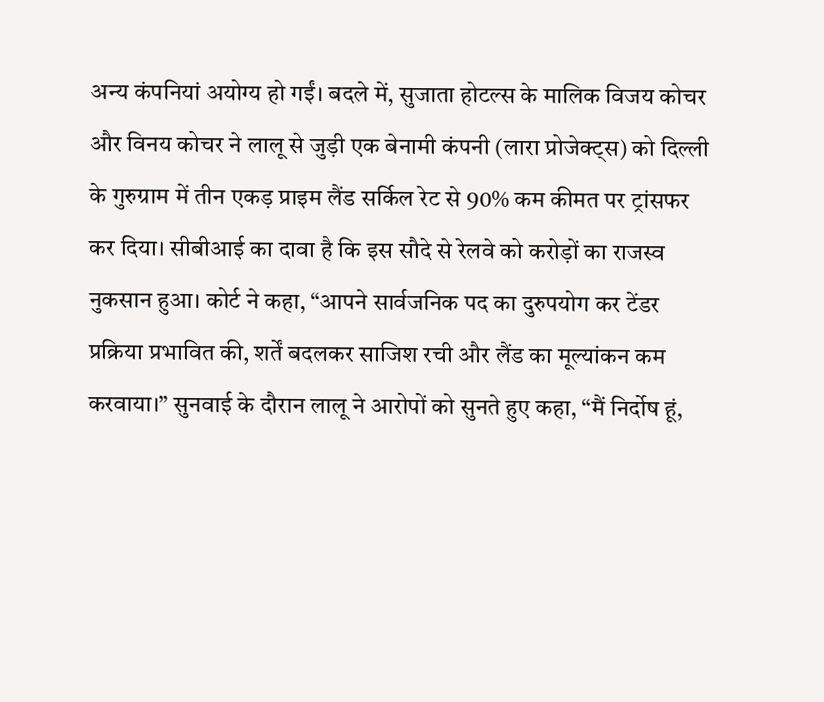अन्य कंपनियां अयोग्य हो गईं। बदले में, सुजाता होटल्स के मालिक विजय कोचर और विनय कोचर ने लालू से जुड़ी एक बेनामी कंपनी (लारा प्रोजेक्ट्स) को दिल्ली के गुरुग्राम में तीन एकड़ प्राइम लैंड सर्किल रेट से 90% कम कीमत पर ट्रांसफर कर दिया। सीबीआई का दावा है कि इस सौदे से रेलवे को करोड़ों का राजस्व नुकसान हुआ। कोर्ट ने कहा, “आपने सार्वजनिक पद का दुरुपयोग कर टेंडर प्रक्रिया प्रभावित की, शर्तें बदलकर साजिश रची और लैंड का मूल्यांकन कम करवाया।” सुनवाई के दौरान लालू ने आरोपों को सुनते हुए कहा, “मैं निर्दोष हूं,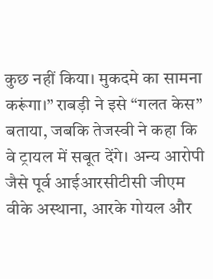कुछ नहीं किया। मुकदमे का सामना करूंगा।” राबड़ी ने इसे “गलत केस” बताया, जबकि तेजस्वी ने कहा कि वे ट्रायल में सबूत देंगे। अन्य आरोपी जैसे पूर्व आईआरसीटीसी जीएम वीके अस्थाना, आरके गोयल और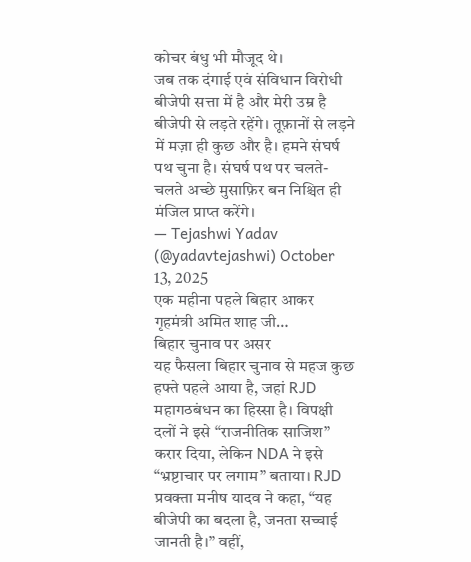कोचर बंधु भी मौजूद थे।
जब तक दंगाई एवं संविधान विरोधी बीजेपी सत्ता में है और मेरी उम्र है बीजेपी से लड़ते रहेंगे। तूफ़ानों से लड़ने में मज़ा ही कुछ और है। हमने संघर्ष पथ चुना है। संघर्ष पथ पर चलते-चलते अच्छे मुसाफ़िर बन निश्चित ही मंजिल प्राप्त करेंगे।
— Tejashwi Yadav (@yadavtejashwi) October 13, 2025
एक महीना पहले बिहार आकर गृहमंत्री अमित शाह जी…
बिहार चुनाव पर असर
यह फैसला बिहार चुनाव से महज कुछ हफ्ते पहले आया है, जहां RJD महागठबंधन का हिस्सा है। विपक्षी दलों ने इसे “राजनीतिक साजिश” करार दिया, लेकिन NDA ने इसे “भ्रष्टाचार पर लगाम” बताया। RJD प्रवक्ता मनीष यादव ने कहा, “यह बीजेपी का बदला है, जनता सच्चाई जानती है।” वहीं,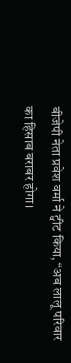बीजेपी नेता प्रवेश वर्मा ने ट्वीट किया, “अब लालू परिवार का हिसाब बराबर होगा।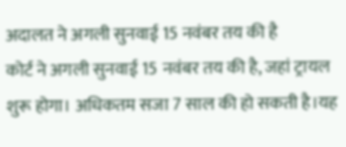अदालत ने अगली सुनवाई 15 नवंबर तय की है
कोर्ट ने अगली सुनवाई 15 नवंबर तय की है, जहां ट्रायल शुरू होगा। अधिकतम सजा 7 साल की हो सकती है।यह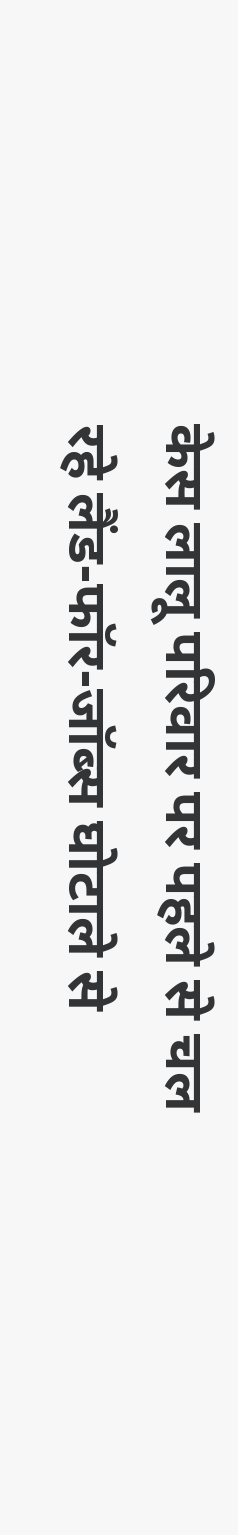केस लालू परिवार पर पहले से चल रहे लैंड-फॉर-जॉब्स घोटाले से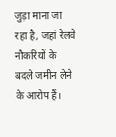जुड़ा माना जा रहा है, जहां रेलवे नौकरियों के बदले जमीन लेने के आरोप हैं।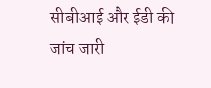सीबीआई और ईडी की जांच जारी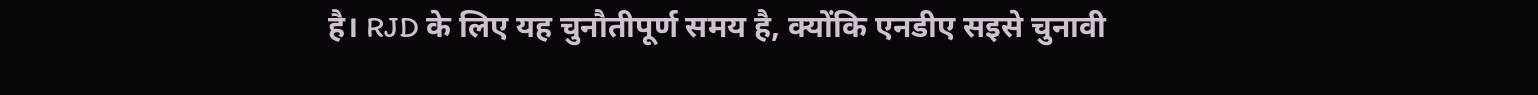है। RJD के लिए यह चुनौतीपूर्ण समय है, क्योंकि एनडीए सइसे चुनावी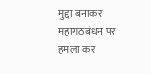मुद्दा बनाकर महागठबंधन पर हमला कर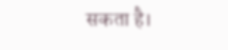सकता है।